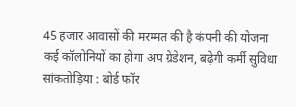45 हजार आवासों की मरम्मत की है कंपनी की योजना
कई कॉलोनियों का होगा अप ग्रेडेशन, बढ़ेगी कर्मी सुविधा
सांकतोड़िया : बोर्ड फॉर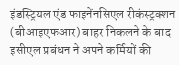इंडस्ट्रियल एंड फाइनेंनसिएल रीकंस्ट्रक्शन (बीआइएफआर) बाहर निकलने के बाद इसीएल प्रबंधन ने अपने कर्मियों की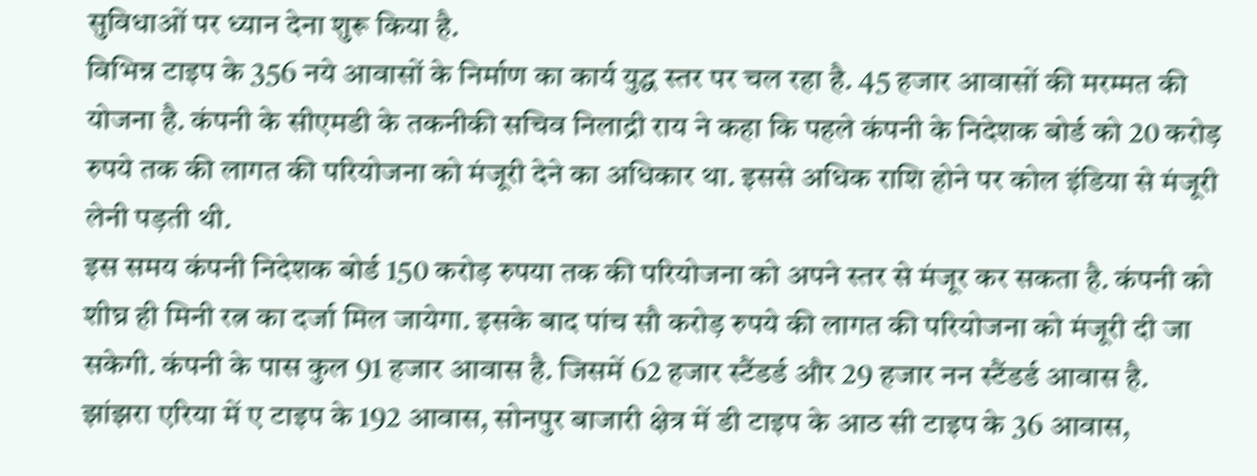सुविधाओं पर ध्यान देना शुरू किया है.
विभिन्न टाइप के 356 नये आवासों के निर्माण का कार्य युद्ध स्तर पर चल रहा है. 45 हजार आवासों की मरम्मत की योजना है. कंपनी के सीएमडी के तकनीकी सचिव निलाद्री राय ने कहा कि पहले कंपनी के निदेशक बोर्ड को 20 करोड़ रुपये तक की लागत की परियोजना को मंजूरी देने का अधिकार था. इससे अधिक राशि होने पर कोल इंडिया से मंजूरी लेनी पड़ती थी.
इस समय कंपनी निदेशक बोर्ड 150 करोड़ रुपया तक की परियोजना को अपने स्तर से मंजूर कर सकता है. कंपनी को शीघ्र ही मिनी रत्न का दर्जा मिल जायेगा. इसके बाद पांच सौ करोड़ रुपये की लागत की परियोजना को मंजूरी दी जा सकेगी. कंपनी के पास कुल 91 हजार आवास है. जिसमें 62 हजार स्टैंडर्ड और 29 हजार नन स्टैंडर्ड आवास है.
झांझरा एरिया में ए टाइप के 192 आवास, सोनपुर बाजारी क्षेत्र में डी टाइप के आठ सी टाइप के 36 आवास,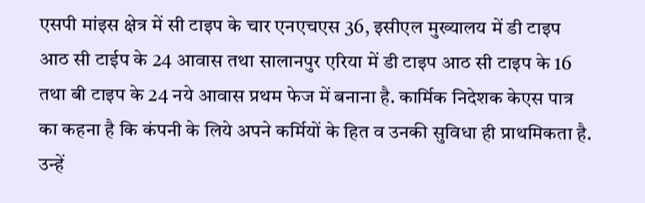एसपी मांइस क्षेत्र में सी टाइप के चार एनएचएस 36, इसीएल मुख्यालय में डी टाइप आठ सी टाईप के 24 आवास तथा सालानपुर एरिया में डी टाइप आठ सी टाइप के 16 तथा बी टाइप के 24 नये आवास प्रथम फेज में बनाना है. कार्मिक निदेशक केएस पात्र का कहना है कि कंपनी के लिये अपने कर्मियों के हित व उनकी सुविधा ही प्राथमिकता है. उन्हें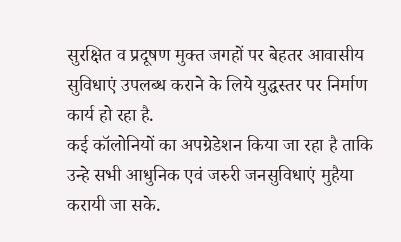सुरक्षित व प्रदूषण मुक्त जगहों पर बेहतर आवासीय सुविधाएं उपलब्ध कराने के लिये युद्धस्तर पर निर्माण कार्य हो रहा है.
कई कॉलोनियों का अपग्रेडेशन किया जा रहा है ताकि उन्हे सभी आधुनिक एवं जरुरी जनसुविधाएं मुहैया करायी जा सके.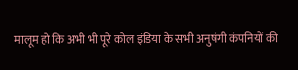मालूम हो कि अभी भी पूरे कोल इंडिया के सभी अनुषंगी कंपनियों की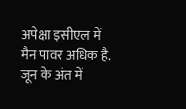अपेक्षा इसीएल में मैन पावर अधिक है. जून के अंत में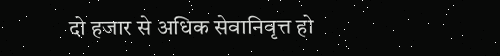दो हजार से अधिक सेवानिवृत्त हो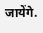जायेंगे.